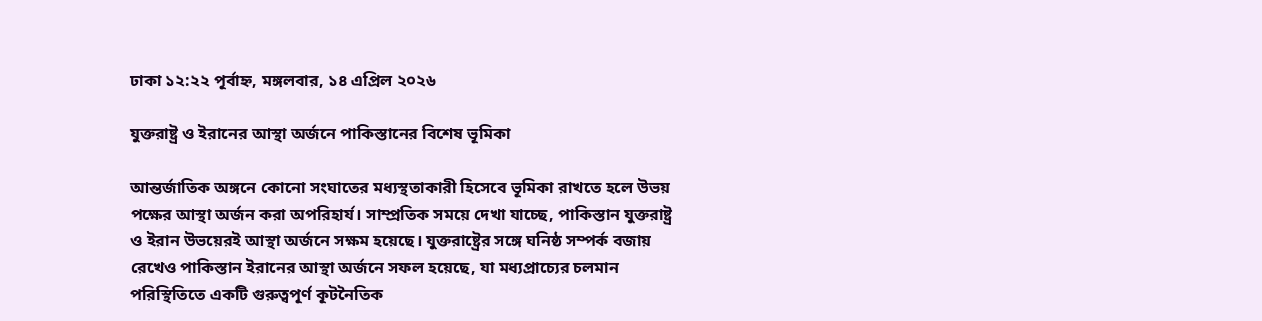ঢাকা ১২:২২ পূর্বাহ্ন, মঙ্গলবার, ১৪ এপ্রিল ২০২৬

যুক্তরাষ্ট্র ও ইরানের আস্থা অর্জনে পাকিস্তানের বিশেষ ভূমিকা

আন্তর্জাতিক অঙ্গনে কোনো সংঘাতের মধ্যস্থতাকারী হিসেবে ভূমিকা রাখতে হলে উভয় পক্ষের আস্থা অর্জন করা অপরিহার্য। সাম্প্রতিক সময়ে দেখা যাচ্ছে, পাকিস্তান যুক্তরাষ্ট্র ও ইরান উভয়েরই আস্থা অর্জনে সক্ষম হয়েছে। যুক্তরাষ্ট্রের সঙ্গে ঘনিষ্ঠ সম্পর্ক বজায় রেখেও পাকিস্তান ইরানের আস্থা অর্জনে সফল হয়েছে, যা মধ্যপ্রাচ্যের চলমান পরিস্থিতিতে একটি গুরুত্বপূর্ণ কূটনৈতিক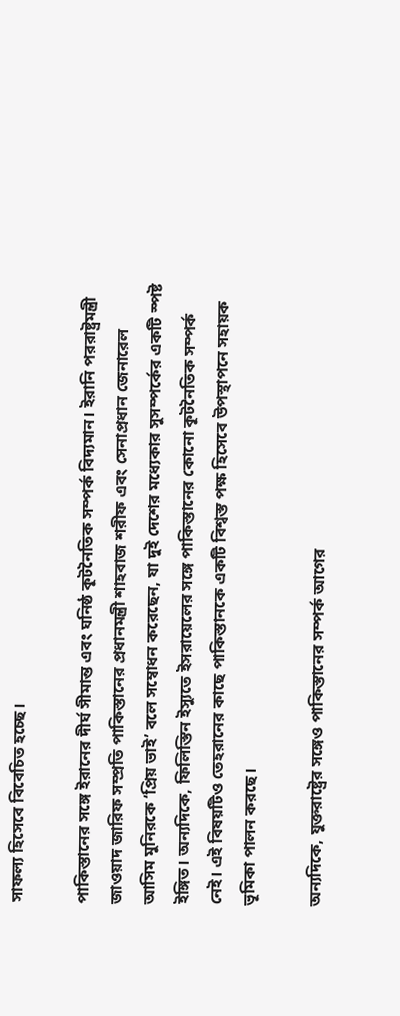সাফল্য হিসেবে বিবেচিত হচ্ছে।

পাকিস্তানের সঙ্গে ইরানের দীর্ঘ সীমান্ত এবং ঘনিষ্ঠ কূটনৈতিক সম্পর্ক বিদ্যমান। ইরানি পররাষ্ট্রমন্ত্রী জাওয়াদ জারিফ সম্প্রতি পাকিস্তানের প্রধানমন্ত্রী শাহবাজ শরীফ এবং সেনাপ্রধান জেনারেল আসিম মুনিরকে ‘প্রিয় ভাই’ বলে সম্বোধন করেছেন, যা দুই দেশের মধ্যেকার সুসম্পর্কের একটি স্পষ্ট ইঙ্গিত। অন্যদিকে, ফিলিস্তিন ইস্যুতে ইসরায়েলের সঙ্গে পাকিস্তানের কোনো কূটনৈতিক সম্পর্ক নেই। এই বিষয়টিও তেহরানের কাছে পাকিস্তানকে একটি বিশ্বস্ত পক্ষ হিসেবে উপস্থাপনে সহায়ক ভূমিকা পালন করছে।

অন্যদিকে, যুক্তরাষ্ট্রের সঙ্গেও পাকিস্তানের সম্পর্ক আগের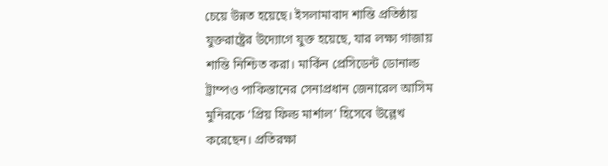চেয়ে উন্নত হয়েছে। ইসলামাবাদ শান্তি প্রতিষ্ঠায় যুক্তরাষ্ট্রের উদ্যোগে যুক্ত হয়েছে, যার লক্ষ্য গাজায় শান্তি নিশ্চিত করা। মার্কিন প্রেসিডেন্ট ডোনাল্ড ট্রাম্পও পাকিস্তানের সেনাপ্রধান জেনারেল আসিম মুনিরকে ‘প্রিয় ফিল্ড মার্শাল’ হিসেবে উল্লেখ করেছেন। প্রতিরক্ষা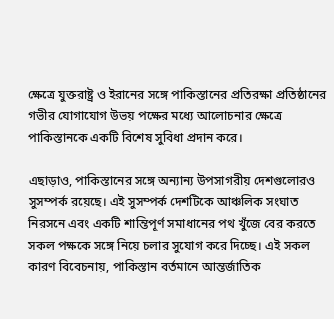ক্ষেত্রে যুক্তরাষ্ট্র ও ইরানের সঙ্গে পাকিস্তানের প্রতিরক্ষা প্রতিষ্ঠানের গভীর যোগাযোগ উভয় পক্ষের মধ্যে আলোচনার ক্ষেত্রে পাকিস্তানকে একটি বিশেষ সুবিধা প্রদান করে।

এছাড়াও, পাকিস্তানের সঙ্গে অন্যান্য উপসাগরীয় দেশগুলোরও সুসম্পর্ক রয়েছে। এই সুসম্পর্ক দেশটিকে আঞ্চলিক সংঘাত নিরসনে এবং একটি শান্তিপূর্ণ সমাধানের পথ খুঁজে বের করতে সকল পক্ষকে সঙ্গে নিয়ে চলার সুযোগ করে দিচ্ছে। এই সকল কারণ বিবেচনায়, পাকিস্তান বর্তমানে আন্তর্জাতিক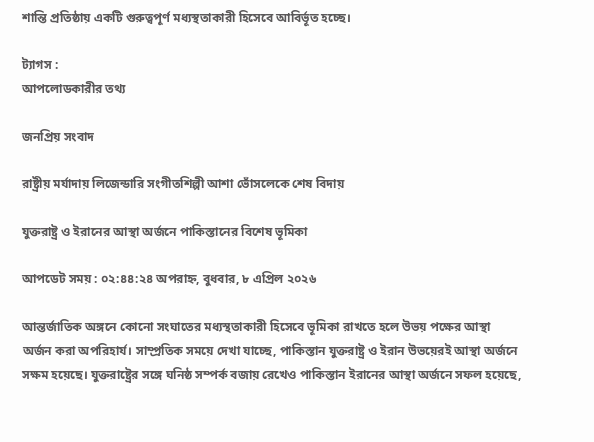শান্তি প্রতিষ্ঠায় একটি গুরুত্বপূর্ণ মধ্যস্থতাকারী হিসেবে আবির্ভূত হচ্ছে।

ট্যাগস :
আপলোডকারীর তথ্য

জনপ্রিয় সংবাদ

রাষ্ট্রীয় মর্যাদায় লিজেন্ডারি সংগীতশিল্পী আশা ভোঁসলেকে শেষ বিদায়

যুক্তরাষ্ট্র ও ইরানের আস্থা অর্জনে পাকিস্তানের বিশেষ ভূমিকা

আপডেট সময় : ০২:৪৪:২৪ অপরাহ্ন, বুধবার, ৮ এপ্রিল ২০২৬

আন্তর্জাতিক অঙ্গনে কোনো সংঘাতের মধ্যস্থতাকারী হিসেবে ভূমিকা রাখতে হলে উভয় পক্ষের আস্থা অর্জন করা অপরিহার্য। সাম্প্রতিক সময়ে দেখা যাচ্ছে, পাকিস্তান যুক্তরাষ্ট্র ও ইরান উভয়েরই আস্থা অর্জনে সক্ষম হয়েছে। যুক্তরাষ্ট্রের সঙ্গে ঘনিষ্ঠ সম্পর্ক বজায় রেখেও পাকিস্তান ইরানের আস্থা অর্জনে সফল হয়েছে,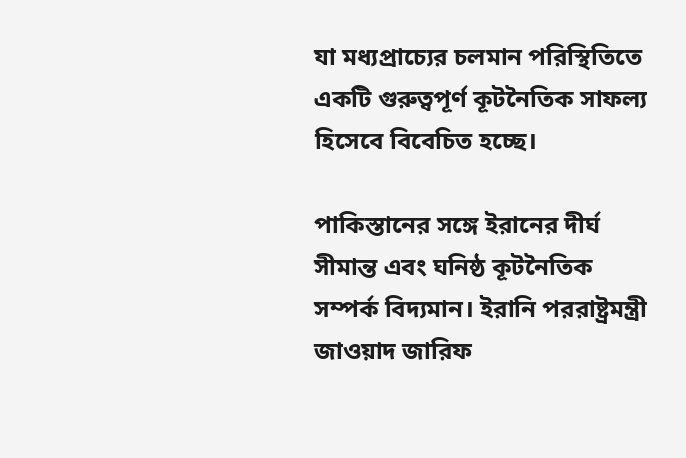যা মধ্যপ্রাচ্যের চলমান পরিস্থিতিতে একটি গুরুত্বপূর্ণ কূটনৈতিক সাফল্য হিসেবে বিবেচিত হচ্ছে।

পাকিস্তানের সঙ্গে ইরানের দীর্ঘ সীমান্ত এবং ঘনিষ্ঠ কূটনৈতিক সম্পর্ক বিদ্যমান। ইরানি পররাষ্ট্রমন্ত্রী জাওয়াদ জারিফ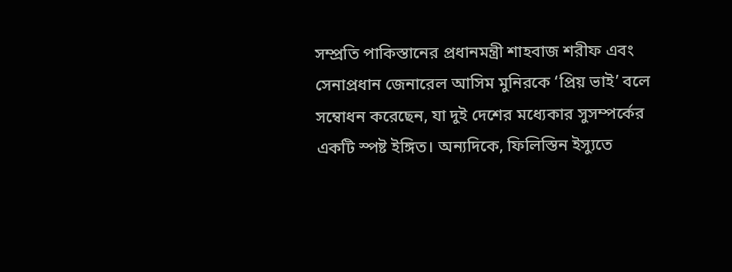সম্প্রতি পাকিস্তানের প্রধানমন্ত্রী শাহবাজ শরীফ এবং সেনাপ্রধান জেনারেল আসিম মুনিরকে ‘প্রিয় ভাই’ বলে সম্বোধন করেছেন, যা দুই দেশের মধ্যেকার সুসম্পর্কের একটি স্পষ্ট ইঙ্গিত। অন্যদিকে, ফিলিস্তিন ইস্যুতে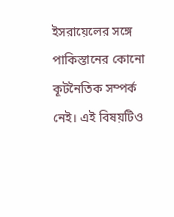ইসরায়েলের সঙ্গে পাকিস্তানের কোনো কূটনৈতিক সম্পর্ক নেই। এই বিষয়টিও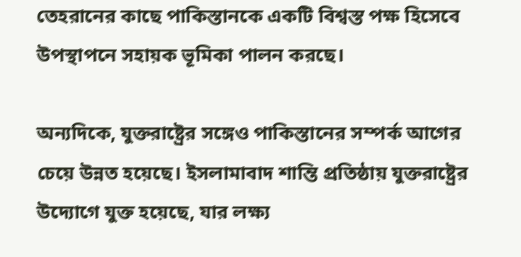তেহরানের কাছে পাকিস্তানকে একটি বিশ্বস্ত পক্ষ হিসেবে উপস্থাপনে সহায়ক ভূমিকা পালন করছে।

অন্যদিকে, যুক্তরাষ্ট্রের সঙ্গেও পাকিস্তানের সম্পর্ক আগের চেয়ে উন্নত হয়েছে। ইসলামাবাদ শান্তি প্রতিষ্ঠায় যুক্তরাষ্ট্রের উদ্যোগে যুক্ত হয়েছে, যার লক্ষ্য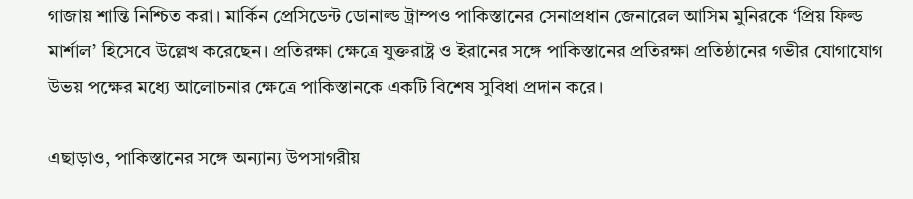গাজায় শান্তি নিশ্চিত করা। মার্কিন প্রেসিডেন্ট ডোনাল্ড ট্রাম্পও পাকিস্তানের সেনাপ্রধান জেনারেল আসিম মুনিরকে ‘প্রিয় ফিল্ড মার্শাল’ হিসেবে উল্লেখ করেছেন। প্রতিরক্ষা ক্ষেত্রে যুক্তরাষ্ট্র ও ইরানের সঙ্গে পাকিস্তানের প্রতিরক্ষা প্রতিষ্ঠানের গভীর যোগাযোগ উভয় পক্ষের মধ্যে আলোচনার ক্ষেত্রে পাকিস্তানকে একটি বিশেষ সুবিধা প্রদান করে।

এছাড়াও, পাকিস্তানের সঙ্গে অন্যান্য উপসাগরীয়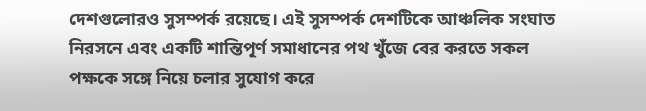দেশগুলোরও সুসম্পর্ক রয়েছে। এই সুসম্পর্ক দেশটিকে আঞ্চলিক সংঘাত নিরসনে এবং একটি শান্তিপূর্ণ সমাধানের পথ খুঁজে বের করতে সকল পক্ষকে সঙ্গে নিয়ে চলার সুযোগ করে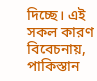দিচ্ছে। এই সকল কারণ বিবেচনায়, পাকিস্তান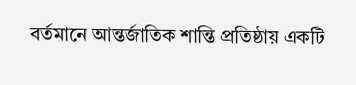বর্তমানে আন্তর্জাতিক শান্তি প্রতিষ্ঠায় একটি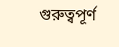গুরুত্বপূর্ণ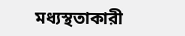মধ্যস্থতাকারী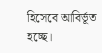হিসেবে আবির্ভূত হচ্ছে।